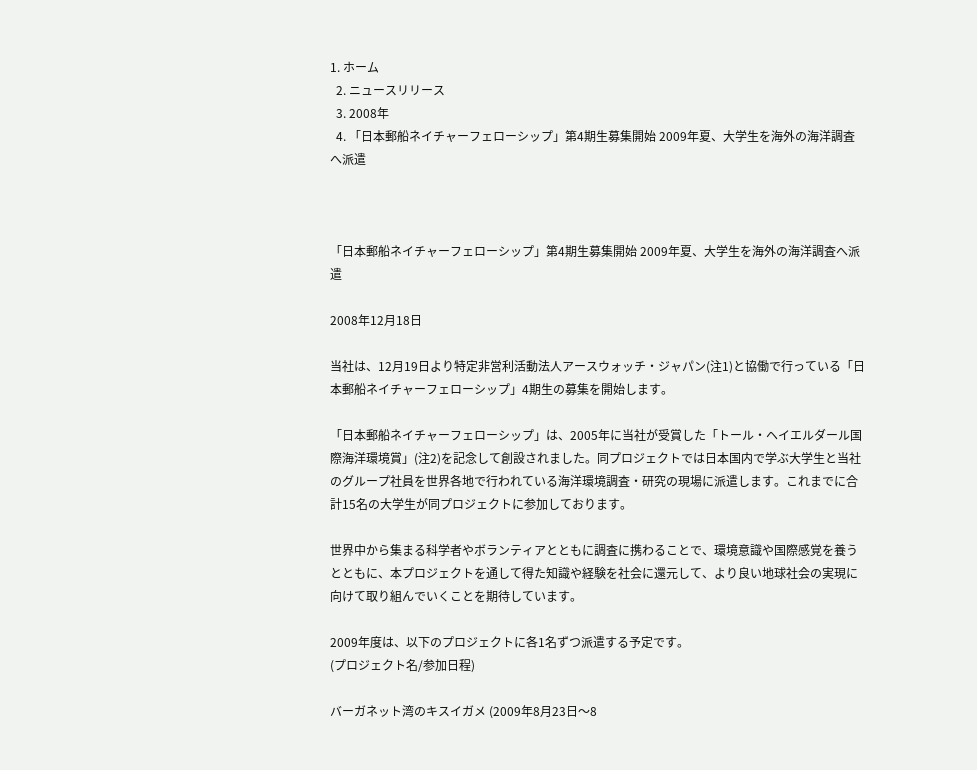1. ホーム
  2. ニュースリリース
  3. 2008年
  4. 「日本郵船ネイチャーフェローシップ」第4期生募集開始 2009年夏、大学生を海外の海洋調査へ派遣



「日本郵船ネイチャーフェローシップ」第4期生募集開始 2009年夏、大学生を海外の海洋調査へ派遣

2008年12月18日

当社は、12月19日より特定非営利活動法人アースウォッチ・ジャパン(注1)と協働で行っている「日本郵船ネイチャーフェローシップ」4期生の募集を開始します。

「日本郵船ネイチャーフェローシップ」は、2005年に当社が受賞した「トール・ヘイエルダール国際海洋環境賞」(注2)を記念して創設されました。同プロジェクトでは日本国内で学ぶ大学生と当社のグループ社員を世界各地で行われている海洋環境調査・研究の現場に派遣します。これまでに合計15名の大学生が同プロジェクトに参加しております。

世界中から集まる科学者やボランティアとともに調査に携わることで、環境意識や国際感覚を養うとともに、本プロジェクトを通して得た知識や経験を社会に還元して、より良い地球社会の実現に向けて取り組んでいくことを期待しています。

2009年度は、以下のプロジェクトに各1名ずつ派遣する予定です。
(プロジェクト名/参加日程)

バーガネット湾のキスイガメ (2009年8月23日〜8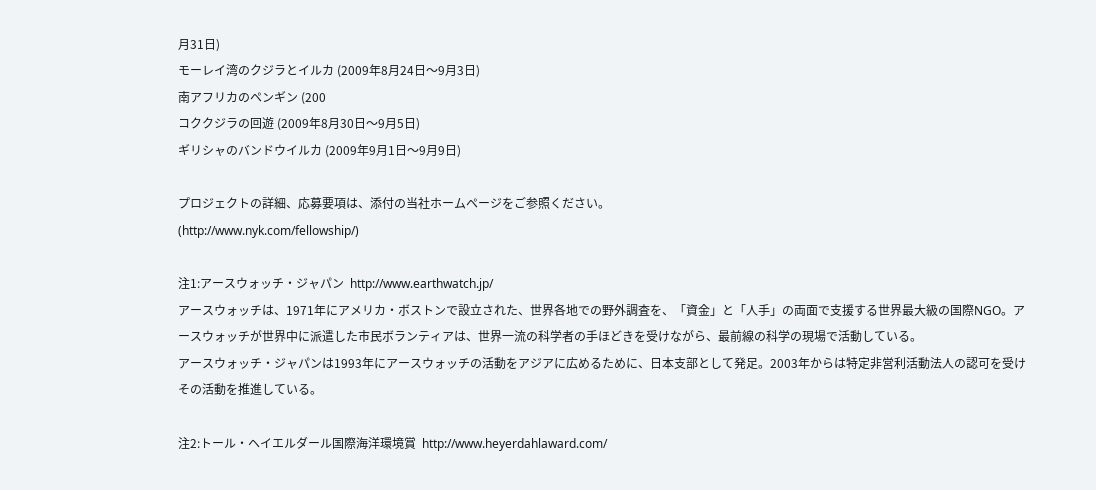月31日)
モーレイ湾のクジラとイルカ (2009年8月24日〜9月3日)
南アフリカのペンギン (200
コククジラの回遊 (2009年8月30日〜9月5日)
ギリシャのバンドウイルカ (2009年9月1日〜9月9日)

プロジェクトの詳細、応募要項は、添付の当社ホームページをご参照ください。
(http://www.nyk.com/fellowship/)

注1:アースウォッチ・ジャパン  http://www.earthwatch.jp/
アースウォッチは、1971年にアメリカ・ボストンで設立された、世界各地での野外調査を、「資金」と「人手」の両面で支援する世界最大級の国際NGO。アースウォッチが世界中に派遣した市民ボランティアは、世界一流の科学者の手ほどきを受けながら、最前線の科学の現場で活動している。
アースウォッチ・ジャパンは1993年にアースウォッチの活動をアジアに広めるために、日本支部として発足。2003年からは特定非営利活動法人の認可を受けその活動を推進している。

注2:トール・ヘイエルダール国際海洋環境賞  http://www.heyerdahlaward.com/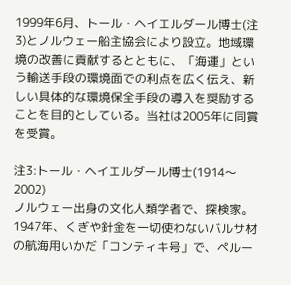1999年6月、トール・ヘイエルダール博士(注3)とノルウェー船主協会により設立。地域環境の改善に貢献するとともに、「海運」という輸送手段の環境面での利点を広く伝え、新しい具体的な環境保全手段の導入を奨励することを目的としている。当社は2005年に同賞を受賞。

注3:トール・ヘイエルダール博士(1914〜2002)
ノルウェー出身の文化人類学者で、探検家。1947年、くぎや針金を一切使わないバルサ材の航海用いかだ「コンティキ号」で、ペルー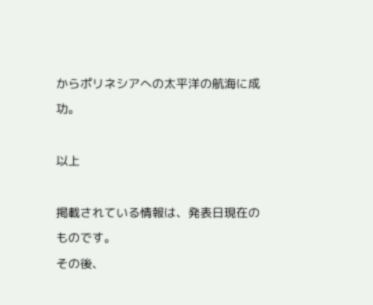からポリネシアへの太平洋の航海に成功。

以上

掲載されている情報は、発表日現在のものです。
その後、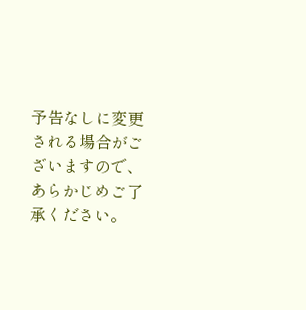予告なしに変更される場合がございますので、あらかじめご了承ください。